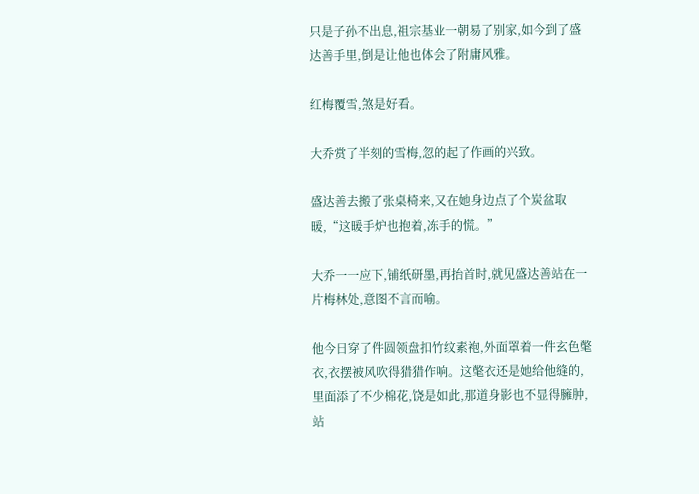只是子孙不出息,祖宗基业一朝易了别家,如今到了盛达善手里,倒是让他也体会了附庸风雅。

红梅覆雪,煞是好看。

大乔赏了半刻的雪梅,忽的起了作画的兴致。

盛达善去搬了张桌椅来,又在她身边点了个炭盆取暖,“这暖手炉也抱着,冻手的慌。”

大乔一一应下,铺纸研墨,再抬首时,就见盛达善站在一片梅林处,意图不言而喻。

他今日穿了件圆领盘扣竹纹素袍,外面罩着一件玄色氅衣,衣摆被风吹得猎猎作响。这氅衣还是她给他缝的,里面添了不少棉花,饶是如此,那道身影也不显得臃肿,站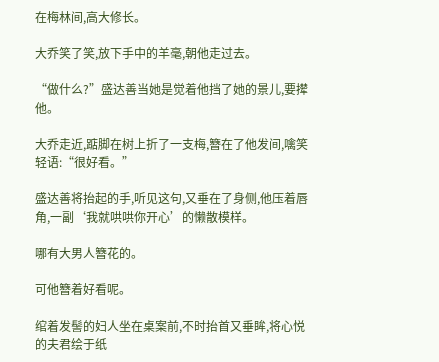在梅林间,高大修长。

大乔笑了笑,放下手中的羊毫,朝他走过去。

“做什么?”盛达善当她是觉着他挡了她的景儿,要撵他。

大乔走近,踮脚在树上折了一支梅,簪在了他发间,噙笑轻语:“很好看。”

盛达善将抬起的手,听见这句,又垂在了身侧,他压着唇角,一副‘我就哄哄你开心’的懒散模样。

哪有大男人簪花的。

可他簪着好看呢。

绾着发髻的妇人坐在桌案前,不时抬首又垂眸,将心悦的夫君绘于纸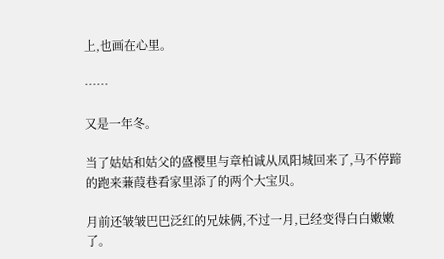上,也画在心里。

……

又是一年冬。

当了姑姑和姑父的盛樱里与章柏诚从凤阳城回来了,马不停蹄的跑来蒹葭巷看家里添了的两个大宝贝。

月前还皱皱巴巴泛红的兄妹俩,不过一月,已经变得白白嫩嫩了。